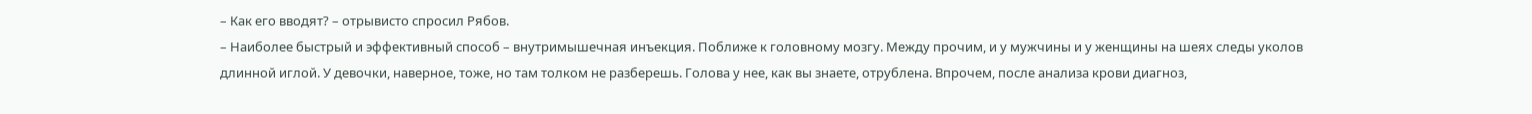– Как его вводят? – отрывисто спросил Рябов.
– Наиболее быстрый и эффективный способ – внутримышечная инъекция. Поближе к головному мозгу. Между прочим, и у мужчины и у женщины на шеях следы уколов длинной иглой. У девочки, наверное, тоже, но там толком не разберешь. Голова у нее, как вы знаете, отрублена. Впрочем, после анализа крови диагноз,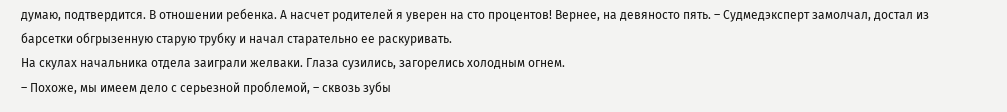думаю, подтвердится. В отношении ребенка. А насчет родителей я уверен на сто процентов! Вернее, на девяносто пять. – Судмедэксперт замолчал, достал из барсетки обгрызенную старую трубку и начал старательно ее раскуривать.
На скулах начальника отдела заиграли желваки. Глаза сузились, загорелись холодным огнем.
– Похоже, мы имеем дело с серьезной проблемой, – сквозь зубы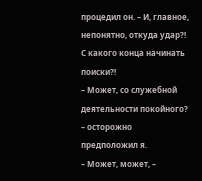процедил он. – И, главное, непонятно, откуда удар?! С какого конца начинать поиски?!
– Может, со служебной деятельности покойного? – осторожно предположил я.
– Может, может, –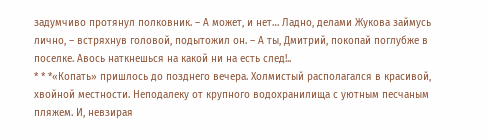задумчиво протянул полковник. – А может, и нет… Ладно, делами Жукова займусь лично, – встряхнув головой, подытожил он. – А ты, Дмитрий, покопай поглубже в поселке. Авось наткнешься на какой ни на есть след!..
* * *«Копать» пришлось до позднего вечера. Холмистый располагался в красивой, хвойной местности. Неподалеку от крупного водохранилища с уютным песчаным пляжем. И, невзирая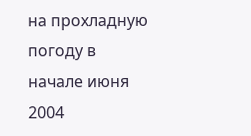на прохладную погоду в начале июня 2004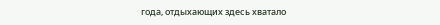года, отдыхающих здесь хватало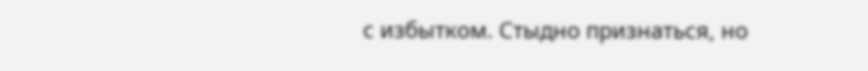с избытком. Стыдно признаться, но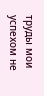труды мои успехом не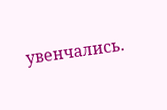увенчались.